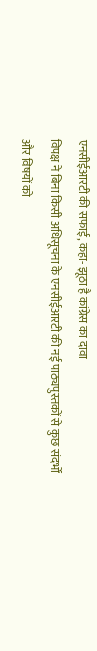एनसीईआरटी की सफाई, कहा- झूठा है कांग्रेस का दावा
विपक्ष ने बिना किसी अधिसूचना के एनसीईआरटी की नई पाठ्यपुस्तकों से कुछ संदर्भों और विषयों को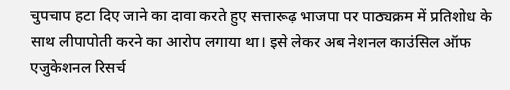चुपचाप हटा दिए जाने का दावा करते हुए सत्तारूढ़ भाजपा पर पाठ्यक्रम में प्रतिशोध के साथ लीपापोती करने का आरोप लगाया था। इसे लेकर अब नेशनल काउंसिल ऑफ एजुकेशनल रिसर्च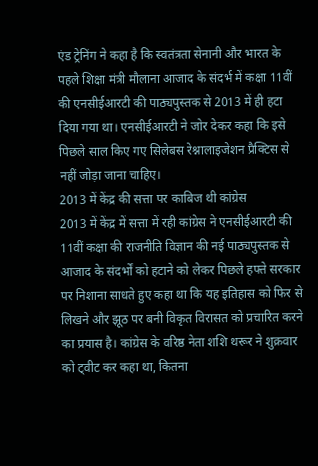एंड ट्रेनिंग ने कहा है कि स्वतंत्रता सेनानी और भारत के पहले शिक्षा मंत्री मौलाना आजाद के संदर्भ में कक्षा 11वीं की एनसीईआरटी की पाठ्यपुस्तक से 2013 में ही हटा दिया गया था। एनसीईआरटी ने जोर देकर कहा कि इसे पिछले साल किए गए सिलेबस रेश्नालाइजेशन प्रैक्टिस से नहीं जोड़ा जाना चाहिए।
2013 में केंद्र की सत्ता पर काबिज थी कांग्रेस
2013 में केंद्र में सत्ता में रही कांग्रेस ने एनसीईआरटी की 11वीं कक्षा की राजनीति विज्ञान की नई पाठ्यपुस्तक से आजाद के संदर्भों को हटाने को लेकर पिछले हफ्ते सरकार पर निशाना साधते हुए कहा था कि यह इतिहास को फिर से लिखने और झूठ पर बनी विकृत विरासत को प्रचारित करने का प्रयास है। कांग्रेस के वरिष्ठ नेता शशि थरूर ने शुक्रवार को ट्वीट कर कहा था, कितना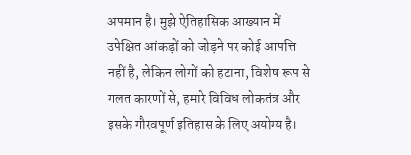अपमान है। मुझे ऐतिहासिक आख्यान में उपेक्षित आंकड़ों को जोड़ने पर कोई आपत्ति नहीं है, लेकिन लोगों को हटाना, विशेष रूप से गलत कारणों से, हमारे विविध लोकतंत्र और इसके गौरवपूर्ण इतिहास के लिए अयोग्य है।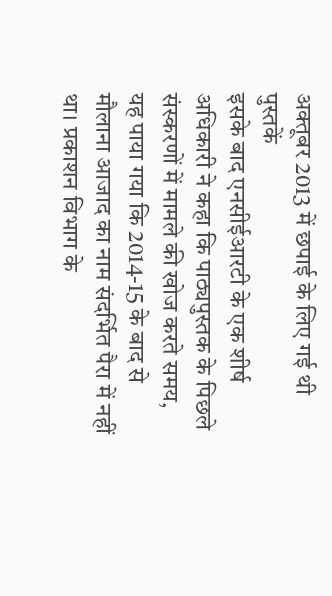अक्तूबर 2013 में छपाई के लिए गई थी पुस्तकें
इसके बाद एनसीईआरटी के एक शीर्ष अधिकारी ने कहा कि पाठ्यपुस्तक के पिछले संस्करणों में मामले की खोज करते समय, यह पाया गया कि 2014-15 के बाद से मौलाना आजाद का नाम संदर्भित पैरा में नहीं था। प्रकाशन विभाग के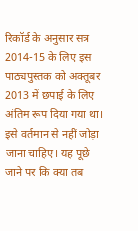रिकॉर्ड के अनुसार सत्र 2014-15 के लिए इस पाठ्यपुस्तक को अक्तूबर 2013 में छपाई के लिए अंतिम रूप दिया गया था। इसे वर्तमान से नहीं जोड़ा जाना चाहिए। यह पूछे जाने पर कि क्या तब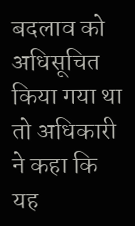बदलाव को अधिसूचित किया गया था तो अधिकारी ने कहा कि यह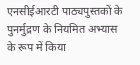एनसीईआरटी पाठ्यपुस्तकों के पुनर्मुद्रण के नियमित अभ्यास के रूप में किया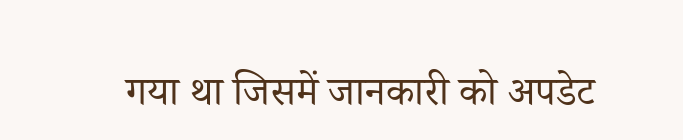गया था जिसमें जानकारी को अपडेट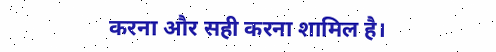करना और सही करना शामिल है।